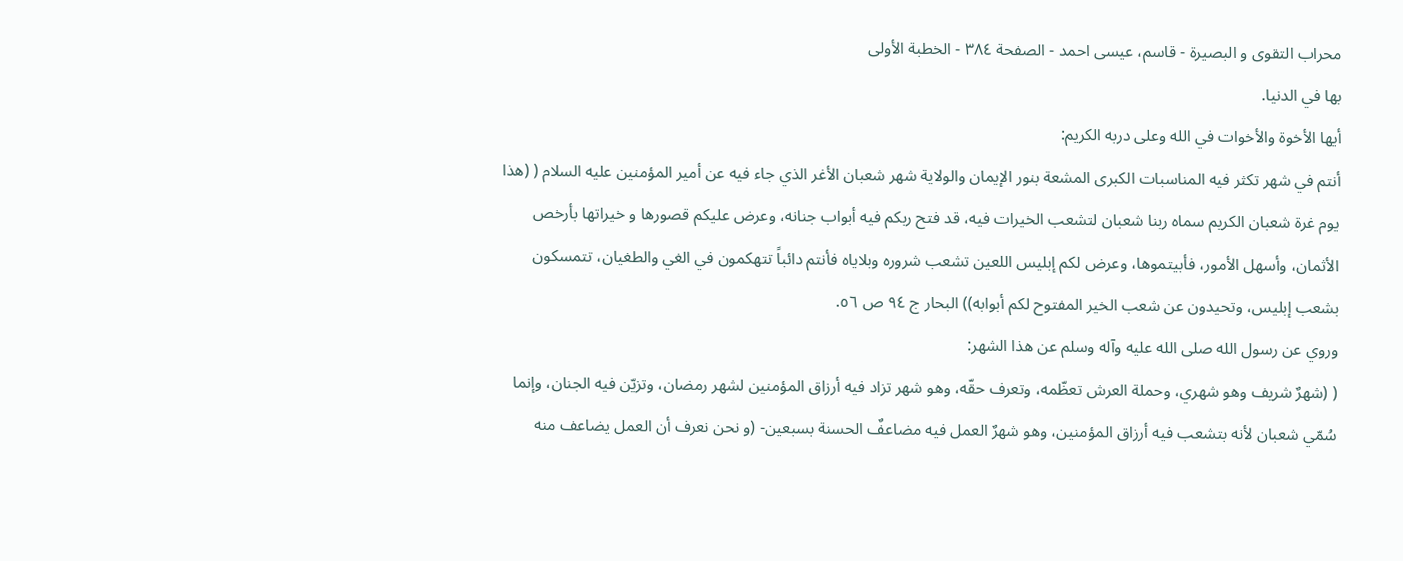محراب التقوى و البصيرة - قاسم، عيسى احمد - الصفحة ٣٨٤ - الخطبة الأولى
بها في الدنيا.
أيها الأخوة والأخوات في الله وعلى دربه الكريم:
أنتم في شهر تكثر فيه المناسبات الكبرى المشعة بنور الإيمان والولاية شهر شعبان الأغر الذي جاء فيه عن أمير المؤمنين عليه السلام ( (هذا يوم غرة شعبان الكريم سماه ربنا شعبان لتشعب الخيرات فيه، قد فتح ربكم فيه أبواب جنانه، وعرض عليكم قصورها و خيراتها بأرخص الأثمان، وأسهل الأمور، فأبيتموها، وعرض لكم إبليس اللعين تشعب شروره وبلاياه فأنتم دائباً تتهكمون في الغي والطغيان، تتمسكون بشعب إبليس، وتحيدون عن شعب الخير المفتوح لكم أبوابه)) البحار ج ٩٤ ص ٥٦.
وروي عن رسول الله صلى الله عليه وآله وسلم عن هذا الشهر:
( (شهرٌ شريف وهو شهري، وحملة العرش تعظّمه، وتعرف حقّه، وهو شهر تزاد فيه أرزاق المؤمنين لشهر رمضان، وتزيّن فيه الجنان، وإنما سُمّي شعبان لأنه بتشعب فيه أرزاق المؤمنين، وهو شهرٌ العمل فيه مضاعفٌ الحسنة بسبعين- (و نحن نعرف أن العمل يضاعف منه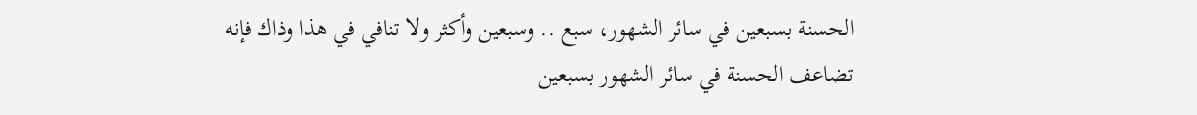الحسنة بسبعين في سائر الشهور، سبع .. وسبعين وأكثر ولا تنافي في هذا وذاك فإنه تضاعف الحسنة في سائر الشهور بسبعين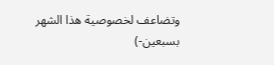وتضاعف لخصوصية هذا الشهر بسبعين-)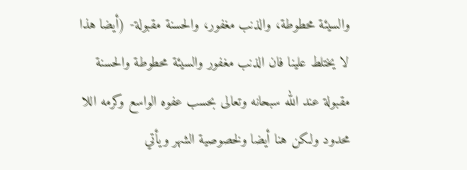والسيئة محطوطة، والذنب مغفور، والحسنة مقبولة- (أيضا هذا لا يختلط علينا فان الذنب مغفور والسيئة محطوطة والحسنة مقبولة عند الله سبحانه وتعالى بحسب عفوه الواسع وكرمه اللا محدود ولكن هنا أيضا ولخصوصية الشهر ويأتي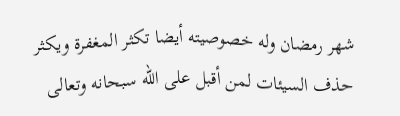شهر رمضان وله خصوصيته أيضا تكثر المغفرة ويكثر حذف السيئات لمن أقبل على الله سبحانه وتعالى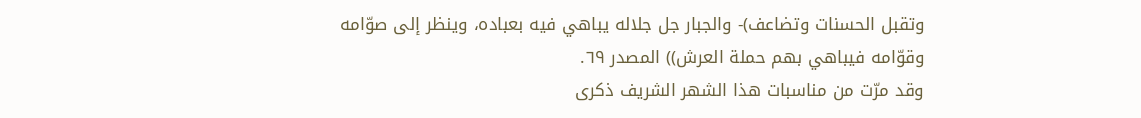وتقبل الحسنات وتضاعف)- والجبار جل جلاله يباهي فيه بعباده، وينظر إلى صوّامه وقوّامه فيباهي بهم حملة العرش)) المصدر ٦٩.
وقد مرّت من مناسبات هذا الشهر الشريف ذكرى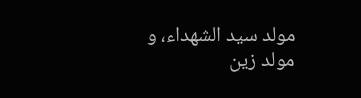مولد سيد الشهداء، و مولد زين